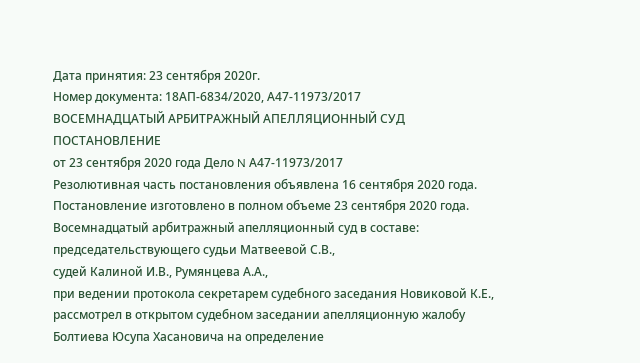Дата принятия: 23 сентября 2020г.
Номер документа: 18АП-6834/2020, А47-11973/2017
ВОСЕМНАДЦАТЫЙ АРБИТРАЖНЫЙ АПЕЛЛЯЦИОННЫЙ СУД
ПОСТАНОВЛЕНИЕ
от 23 сентября 2020 года Дело N А47-11973/2017
Резолютивная часть постановления объявлена 16 сентября 2020 года.
Постановление изготовлено в полном объеме 23 сентября 2020 года.
Восемнадцатый арбитражный апелляционный суд в составе:
председательствующего судьи Матвеевой С.В.,
судей Калиной И.В., Румянцева А.А.,
при ведении протокола секретарем судебного заседания Новиковой К.Е.,
рассмотрел в открытом судебном заседании апелляционную жалобу Болтиева Юсупа Хасановича на определение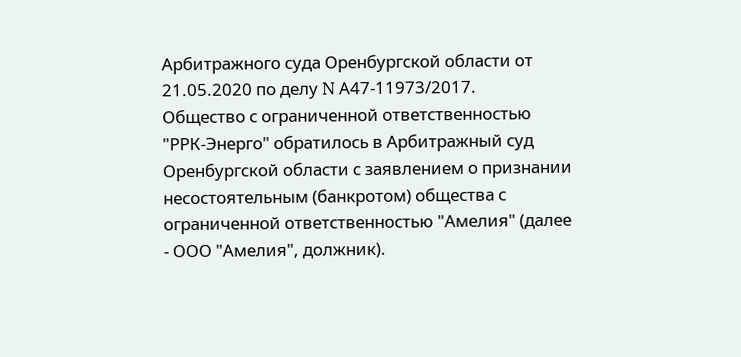Арбитражного суда Оренбургской области от 21.05.2020 по делу N А47-11973/2017.
Общество с ограниченной ответственностью "РРК-Энерго" обратилось в Арбитражный суд Оренбургской области с заявлением о признании несостоятельным (банкротом) общества с ограниченной ответственностью "Амелия" (далее - ООО "Амелия", должник).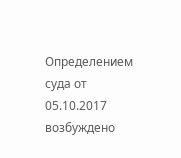Определением суда от 05.10.2017 возбуждено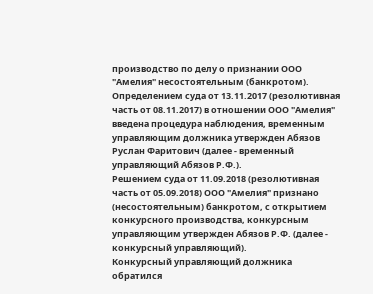производство по делу о признании ООО "Амелия" несостоятельным (банкротом).
Определением суда от 13.11.2017 (резолютивная часть от 08.11.2017) в отношении ООО "Амелия" введена процедура наблюдения, временным управляющим должника утвержден Абязов Руслан Фаритович (далее - временный управляющий Абязов Р.Ф.).
Решением суда от 11.09.2018 (резолютивная часть от 05.09.2018) ООО "Амелия" признано (несостоятельным) банкротом, с открытием конкурсного производства, конкурсным управляющим утвержден Абязов Р.Ф. (далее - конкурсный управляющий).
Конкурсный управляющий должника обратился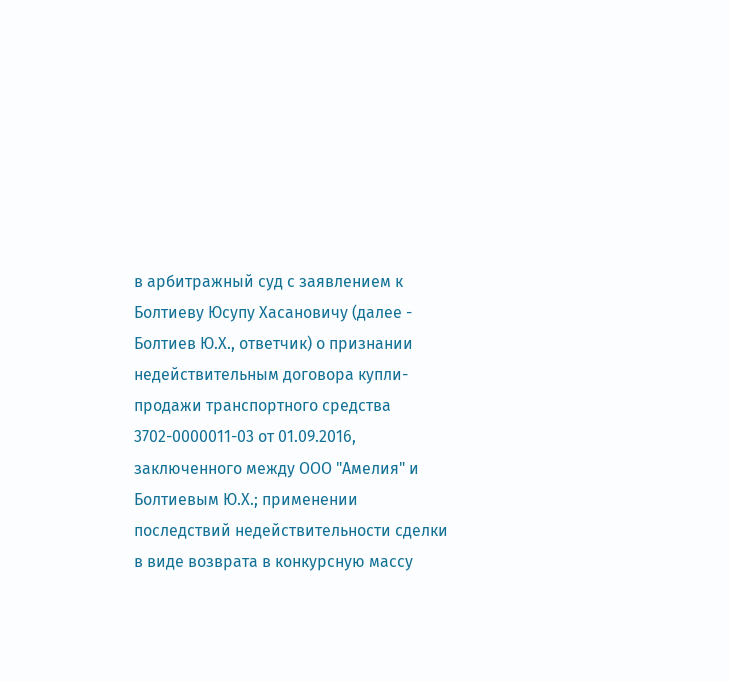в арбитражный суд с заявлением к Болтиеву Юсупу Хасановичу (далее - Болтиев Ю.Х., ответчик) о признании недействительным договора купли-продажи транспортного средства 3702-0000011-03 от 01.09.2016, заключенного между ООО "Амелия" и Болтиевым Ю.Х.; применении последствий недействительности сделки в виде возврата в конкурсную массу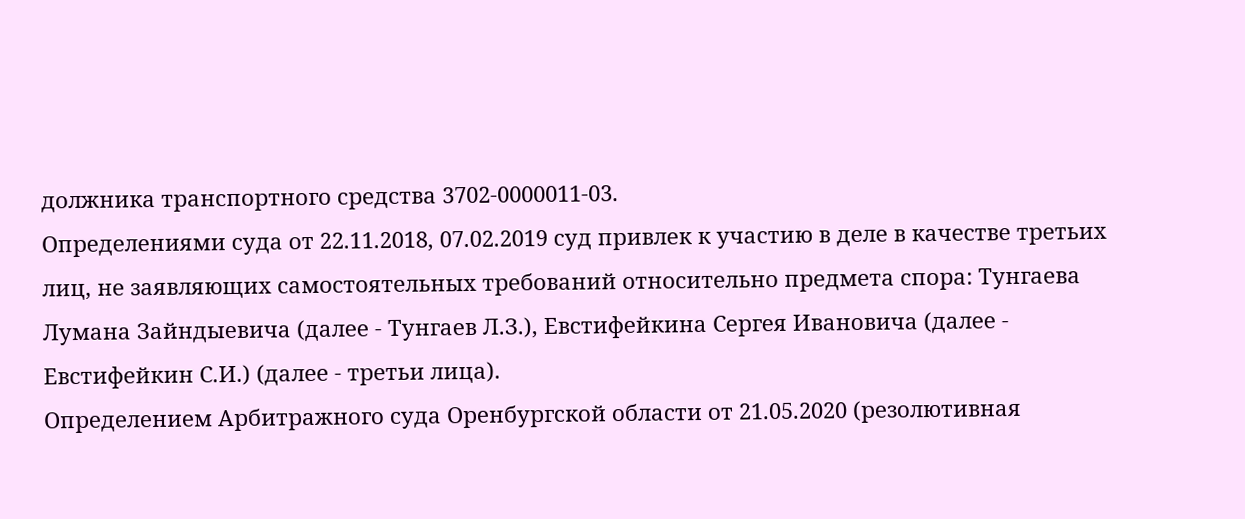должника транспортного средства 3702-0000011-03.
Определениями суда от 22.11.2018, 07.02.2019 суд привлек к участию в деле в качестве третьих лиц, не заявляющих самостоятельных требований относительно предмета спора: Тунгаева Лумана Зайндыевича (далее - Тунгаев Л.З.), Евстифейкина Сергея Ивановича (далее - Евстифейкин С.И.) (далее - третьи лица).
Определением Арбитражного суда Оренбургской области от 21.05.2020 (резолютивная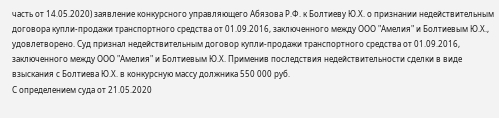часть от 14.05.2020) заявление конкурсного управляющего Абязова Р.Ф. к Болтиеву Ю.Х. о признании недействительным договора купли-продажи транспортного средства от 01.09.2016, заключенного между ООО "Амелия" и Болтиевым Ю.Х., удовлетворено. Суд признал недействительным договор купли-продажи транспортного средства от 01.09.2016, заключенного между ООО "Амелия" и Болтиевым Ю.Х. Применив последствия недействительности сделки в виде взыскания с Болтиева Ю.Х. в конкурсную массу должника 550 000 руб.
С определением суда от 21.05.2020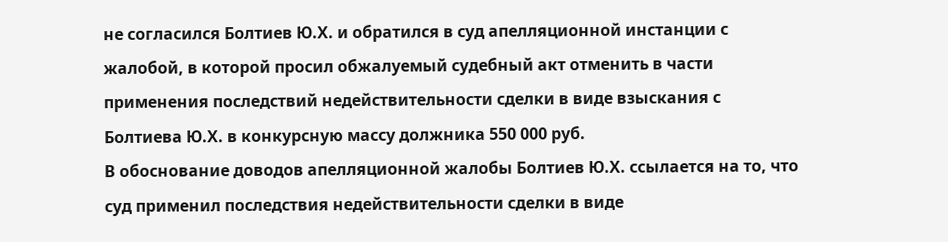не согласился Болтиев Ю.Х. и обратился в суд апелляционной инстанции с жалобой, в которой просил обжалуемый судебный акт отменить в части применения последствий недействительности сделки в виде взыскания с Болтиева Ю.Х. в конкурсную массу должника 550 000 руб.
В обоснование доводов апелляционной жалобы Болтиев Ю.Х. ссылается на то, что суд применил последствия недействительности сделки в виде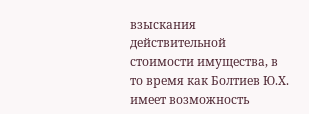взыскания действительной стоимости имущества, в то время как Болтиев Ю.Х. имеет возможность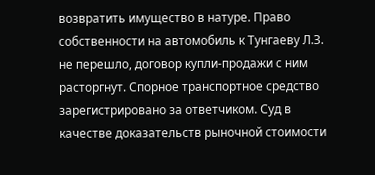возвратить имущество в натуре. Право собственности на автомобиль к Тунгаеву Л.З. не перешло, договор купли-продажи с ним расторгнут. Спорное транспортное средство зарегистрировано за ответчиком. Суд в качестве доказательств рыночной стоимости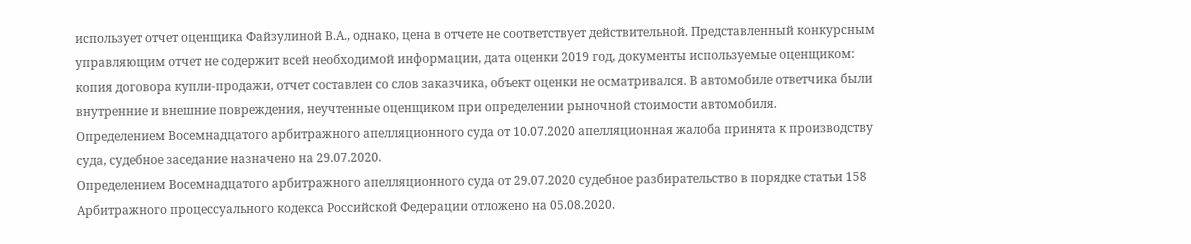использует отчет оценщика Файзулиной В.А., однако, цена в отчете не соответствует действительной. Представленный конкурсным управляющим отчет не содержит всей необходимой информации, дата оценки 2019 год, документы используемые оценщиком: копия договора купли-продажи, отчет составлен со слов заказчика, объект оценки не осматривался. В автомобиле ответчика были внутренние и внешние повреждения, неучтенные оценщиком при определении рыночной стоимости автомобиля.
Определением Восемнадцатого арбитражного апелляционного суда от 10.07.2020 апелляционная жалоба принята к производству суда, судебное заседание назначено на 29.07.2020.
Определением Восемнадцатого арбитражного апелляционного суда от 29.07.2020 судебное разбирательство в порядке статьи 158 Арбитражного процессуального кодекса Российской Федерации отложено на 05.08.2020.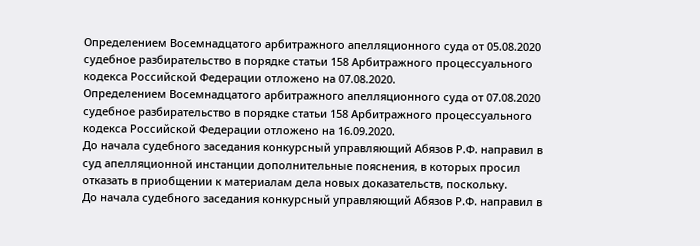Определением Восемнадцатого арбитражного апелляционного суда от 05.08.2020 судебное разбирательство в порядке статьи 158 Арбитражного процессуального кодекса Российской Федерации отложено на 07.08.2020.
Определением Восемнадцатого арбитражного апелляционного суда от 07.08.2020 судебное разбирательство в порядке статьи 158 Арбитражного процессуального кодекса Российской Федерации отложено на 16.09.2020.
До начала судебного заседания конкурсный управляющий Абязов Р.Ф. направил в суд апелляционной инстанции дополнительные пояснения, в которых просил отказать в приобщении к материалам дела новых доказательств, поскольку.
До начала судебного заседания конкурсный управляющий Абязов Р.Ф. направил в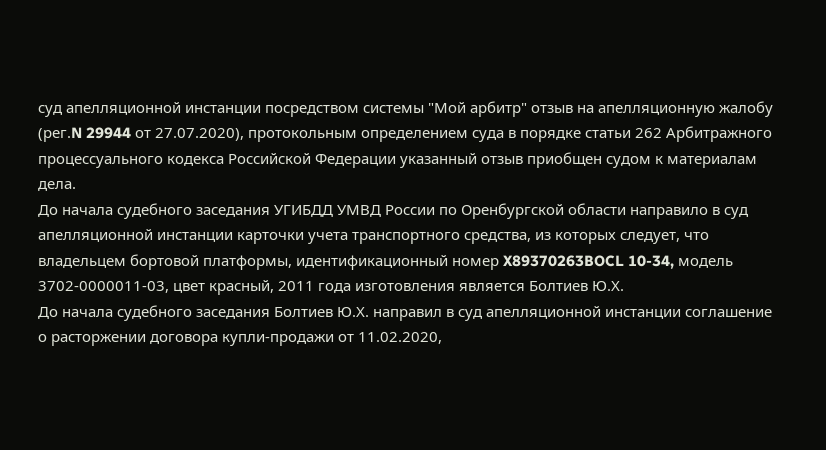суд апелляционной инстанции посредством системы "Мой арбитр" отзыв на апелляционную жалобу (рег.N 29944 от 27.07.2020), протокольным определением суда в порядке статьи 262 Арбитражного процессуального кодекса Российской Федерации указанный отзыв приобщен судом к материалам дела.
До начала судебного заседания УГИБДД УМВД России по Оренбургской области направило в суд апелляционной инстанции карточки учета транспортного средства, из которых следует, что владельцем бортовой платформы, идентификационный номер X89370263BOCL 10-34, модель 3702-0000011-03, цвет красный, 2011 года изготовления является Болтиев Ю.Х.
До начала судебного заседания Болтиев Ю.Х. направил в суд апелляционной инстанции соглашение о расторжении договора купли-продажи от 11.02.2020,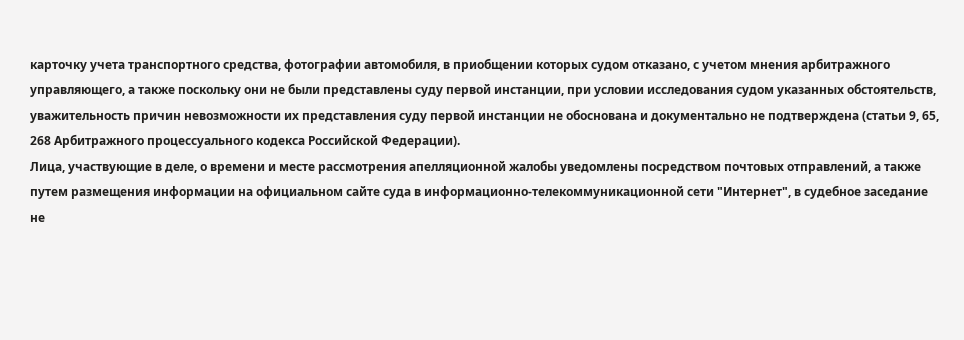карточку учета транспортного средства, фотографии автомобиля, в приобщении которых судом отказано, с учетом мнения арбитражного управляющего, а также поскольку они не были представлены суду первой инстанции, при условии исследования судом указанных обстоятельств, уважительность причин невозможности их представления суду первой инстанции не обоснована и документально не подтверждена (статьи 9, 65, 268 Арбитражного процессуального кодекса Российской Федерации).
Лица, участвующие в деле, о времени и месте рассмотрения апелляционной жалобы уведомлены посредством почтовых отправлений, а также путем размещения информации на официальном сайте суда в информационно-телекоммуникационной сети "Интернет", в судебное заседание не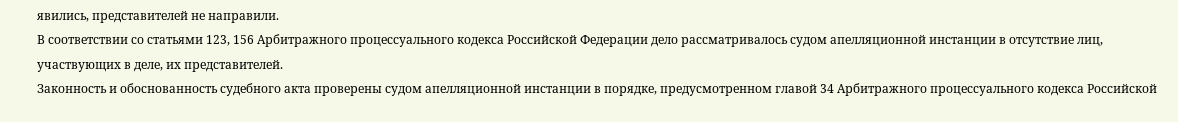явились, представителей не направили.
В соответствии со статьями 123, 156 Арбитражного процессуального кодекса Российской Федерации дело рассматривалось судом апелляционной инстанции в отсутствие лиц, участвующих в деле, их представителей.
Законность и обоснованность судебного акта проверены судом апелляционной инстанции в порядке, предусмотренном главой 34 Арбитражного процессуального кодекса Российской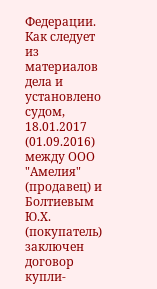Федерации.
Как следует из материалов дела и установлено судом, 18.01.2017 (01.09.2016) между ООО "Амелия" (продавец) и Болтиевым Ю.Х. (покупатель) заключен договор купли-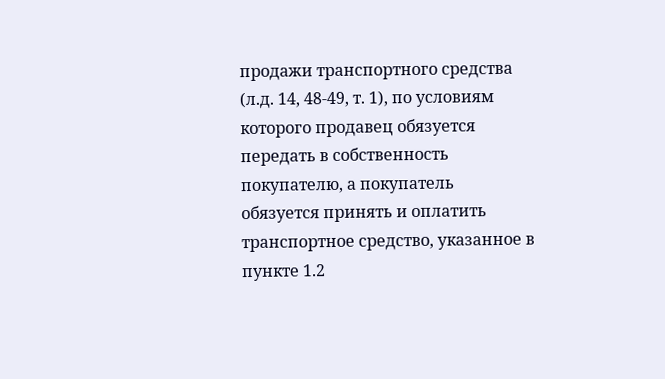продажи транспортного средства (л.д. 14, 48-49, т. 1), по условиям которого продавец обязуется передать в собственность покупателю, а покупатель обязуется принять и оплатить транспортное средство, указанное в пункте 1.2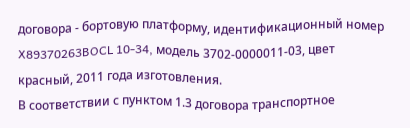договора - бортовую платформу, идентификационный номер X89370263BOCL 10-34, модель 3702-0000011-03, цвет красный, 2011 года изготовления.
В соответствии с пунктом 1.3 договора транспортное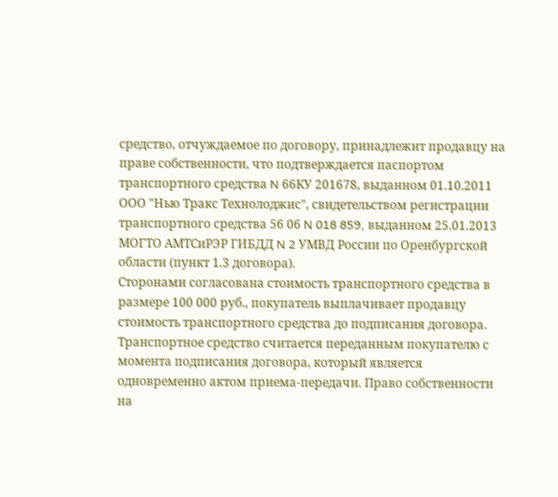средство, отчуждаемое по договору, принадлежит продавцу на праве собственности, что подтверждается паспортом транспортного средства N 66КУ 201678, выданном 01.10.2011 ООО "Нью Тракс Технолоджис", свидетельством регистрации транспортного средства 56 06 N 018 859, выданном 25.01.2013 МОГТО АМТСиРЭР ГИБДД N 2 УМВД России по Оренбургской области (пункт 1.3 договора).
Сторонами согласована стоимость транспортного средства в размере 100 000 руб., покупатель выплачивает продавцу стоимость транспортного средства до подписания договора. Транспортное средство считается переданным покупателю с момента подписания договора, который является одновременно актом приема-передачи. Право собственности на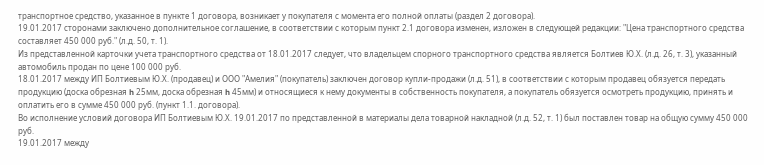транспортное средство, указанное в пункте 1 договора, возникает у покупателя с момента его полной оплаты (раздел 2 договора).
19.01.2017 сторонами заключено дополнительное соглашение, в соответствии с которым пункт 2.1 договора изменен, изложен в следующей редакции: "Цена транспортного средства составляет 450 000 руб." (л.д. 50, т. 1).
Из представленной карточки учета транспортного средства от 18.01.2017 следует, что владельцем спорного транспортного средства является Болтиев Ю.Х. (л.д. 26, т. 3), указанный автомобиль продан по цене 100 000 руб.
18.01.2017 между ИП Болтиевым Ю.Х. (продавец) и ООО "Амелия" (покупатель) заключен договор купли-продажи (л.д. 51), в соответствии с которым продавец обязуется передать продукцию (доска обрезная h 25мм, доска обрезная h 45мм) и относящиеся к нему документы в собственность покупателя, а покупатель обязуется осмотреть продукцию, принять и оплатить его в сумме 450 000 руб. (пункт 1.1. договора).
Во исполнение условий договора ИП Болтиевым Ю.Х. 19.01.2017 по представленной в материалы дела товарной накладной (л.д. 52, т. 1) был поставлен товар на общую сумму 450 000 руб.
19.01.2017 между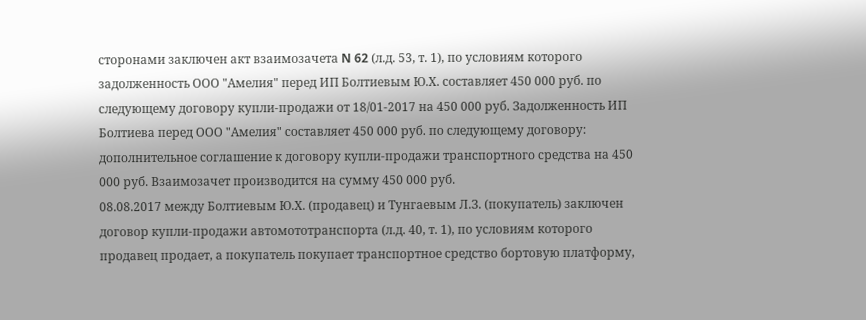сторонами заключен акт взаимозачета N 62 (л.д. 53, т. 1), по условиям которого задолженность ООО "Амелия" перед ИП Болтиевым Ю.Х. составляет 450 000 руб. по следующему договору купли-продажи от 18/01-2017 на 450 000 руб. Задолженность ИП Болтиева перед ООО "Амелия" составляет 450 000 руб. по следующему договору: дополнительное соглашение к договору купли-продажи транспортного средства на 450 000 руб. Взаимозачет производится на сумму 450 000 руб.
08.08.2017 между Болтиевым Ю.Х. (продавец) и Тунгаевым Л.З. (покупатель) заключен договор купли-продажи автомототранспорта (л.д. 40, т. 1), по условиям которого продавец продает, а покупатель покупает транспортное средство бортовую платформу,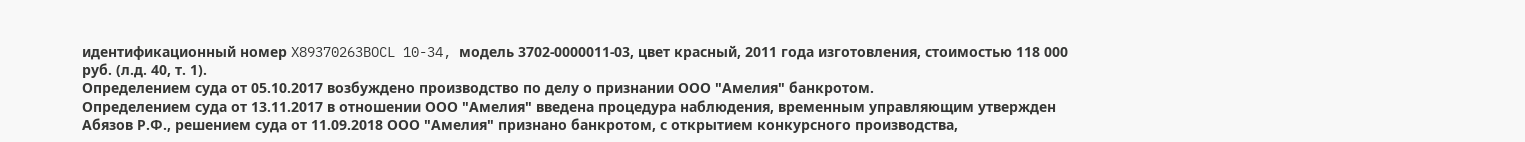идентификационный номер X89370263BOCL 10-34, модель 3702-0000011-03, цвет красный, 2011 года изготовления, стоимостью 118 000 руб. (л.д. 40, т. 1).
Определением суда от 05.10.2017 возбуждено производство по делу о признании ООО "Амелия" банкротом.
Определением суда от 13.11.2017 в отношении ООО "Амелия" введена процедура наблюдения, временным управляющим утвержден Абязов Р.Ф., решением суда от 11.09.2018 ООО "Амелия" признано банкротом, с открытием конкурсного производства,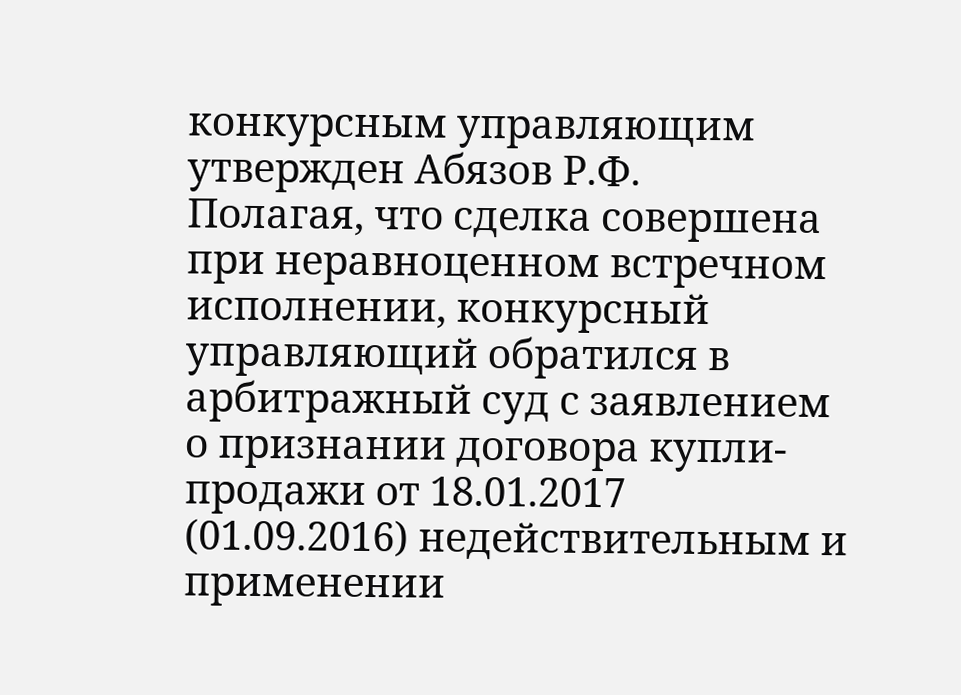конкурсным управляющим утвержден Абязов Р.Ф.
Полагая, что сделка совершена при неравноценном встречном исполнении, конкурсный управляющий обратился в арбитражный суд с заявлением о признании договора купли-продажи от 18.01.2017 (01.09.2016) недействительным и применении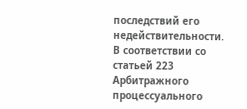последствий его недействительности.
В соответствии со статьей 223 Арбитражного процессуального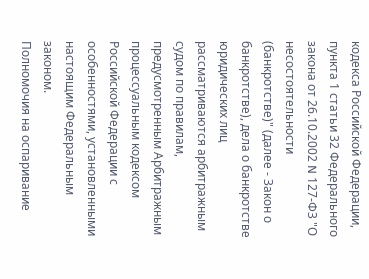кодекса Российской Федерации, пункта 1 статьи 32 Федерального закона от 26.10.2002 N 127-ФЗ "О несостоятельности (банкротстве)" (далее - Закон о банкротстве), дела о банкротстве юридических лиц рассматриваются арбитражным судом по правилам, предусмотренным Арбитражным процессуальным кодексом Российской Федерации с особенностями, установленными настоящим Федеральным законом.
Полномочия на оспаривание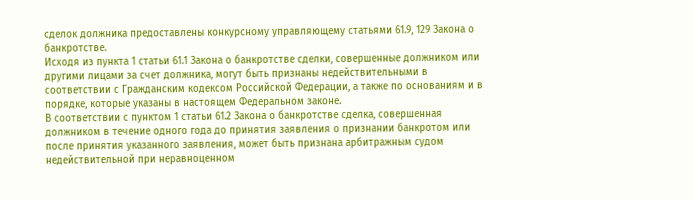сделок должника предоставлены конкурсному управляющему статьями 61.9, 129 Закона о банкротстве.
Исходя из пункта 1 статьи 61.1 Закона о банкротстве сделки, совершенные должником или другими лицами за счет должника, могут быть признаны недействительными в соответствии с Гражданским кодексом Российской Федерации, а также по основаниям и в порядке, которые указаны в настоящем Федеральном законе.
В соответствии с пунктом 1 статьи 61.2 Закона о банкротстве сделка, совершенная должником в течение одного года до принятия заявления о признании банкротом или после принятия указанного заявления, может быть признана арбитражным судом недействительной при неравноценном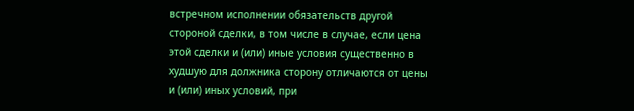встречном исполнении обязательств другой стороной сделки, в том числе в случае, если цена этой сделки и (или) иные условия существенно в худшую для должника сторону отличаются от цены и (или) иных условий, при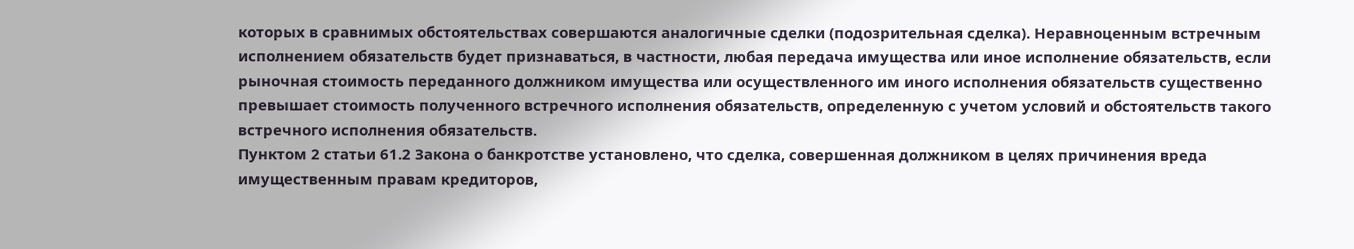которых в сравнимых обстоятельствах совершаются аналогичные сделки (подозрительная сделка). Неравноценным встречным исполнением обязательств будет признаваться, в частности, любая передача имущества или иное исполнение обязательств, если рыночная стоимость переданного должником имущества или осуществленного им иного исполнения обязательств существенно превышает стоимость полученного встречного исполнения обязательств, определенную с учетом условий и обстоятельств такого встречного исполнения обязательств.
Пунктом 2 статьи 61.2 Закона о банкротстве установлено, что сделка, совершенная должником в целях причинения вреда имущественным правам кредиторов,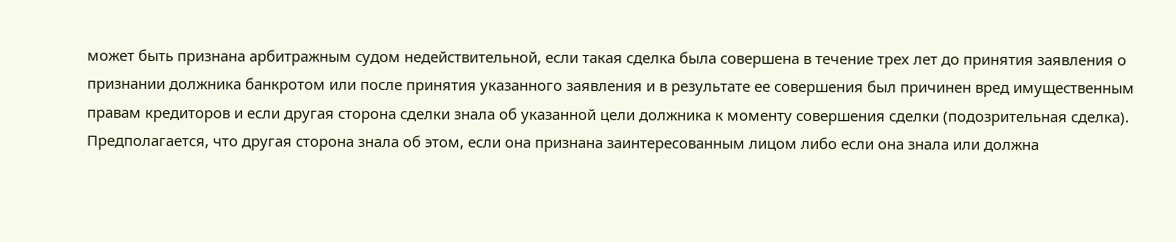может быть признана арбитражным судом недействительной, если такая сделка была совершена в течение трех лет до принятия заявления о признании должника банкротом или после принятия указанного заявления и в результате ее совершения был причинен вред имущественным правам кредиторов и если другая сторона сделки знала об указанной цели должника к моменту совершения сделки (подозрительная сделка). Предполагается, что другая сторона знала об этом, если она признана заинтересованным лицом либо если она знала или должна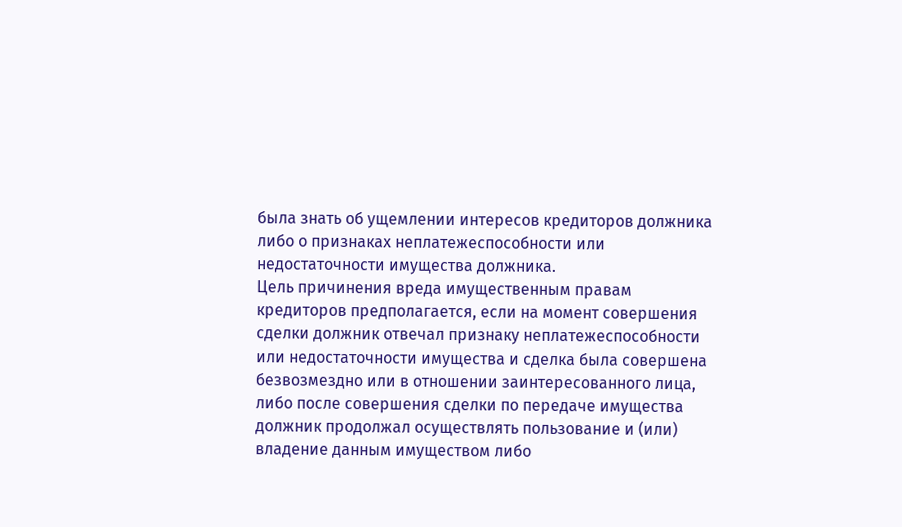была знать об ущемлении интересов кредиторов должника либо о признаках неплатежеспособности или недостаточности имущества должника.
Цель причинения вреда имущественным правам кредиторов предполагается, если на момент совершения сделки должник отвечал признаку неплатежеспособности или недостаточности имущества и сделка была совершена безвозмездно или в отношении заинтересованного лица, либо после совершения сделки по передаче имущества должник продолжал осуществлять пользование и (или) владение данным имуществом либо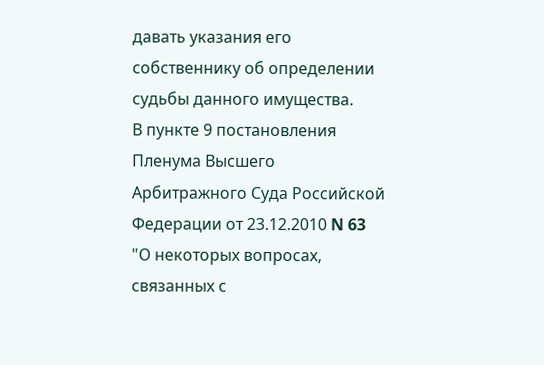давать указания его собственнику об определении судьбы данного имущества.
В пункте 9 постановления Пленума Высшего Арбитражного Суда Российской Федерации от 23.12.2010 N 63 "О некоторых вопросах, связанных с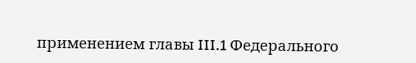применением главы III.1 Федерального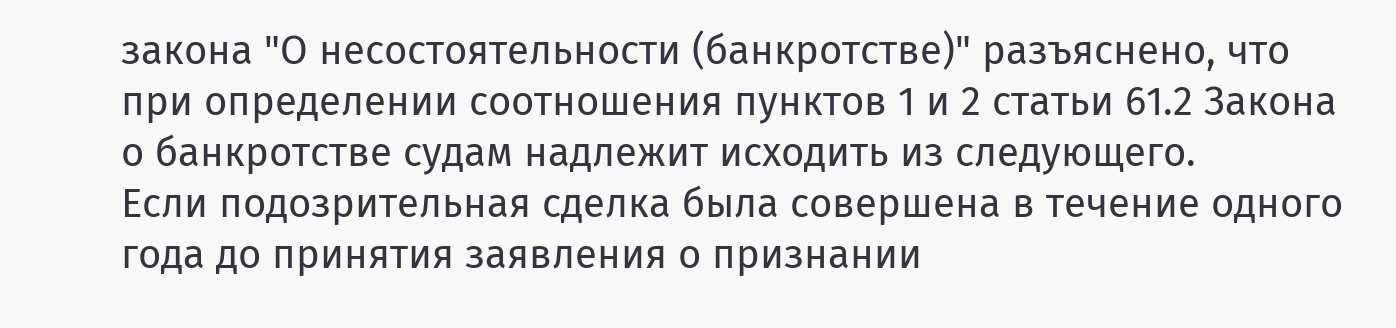закона "О несостоятельности (банкротстве)" разъяснено, что при определении соотношения пунктов 1 и 2 статьи 61.2 Закона о банкротстве судам надлежит исходить из следующего.
Если подозрительная сделка была совершена в течение одного года до принятия заявления о признании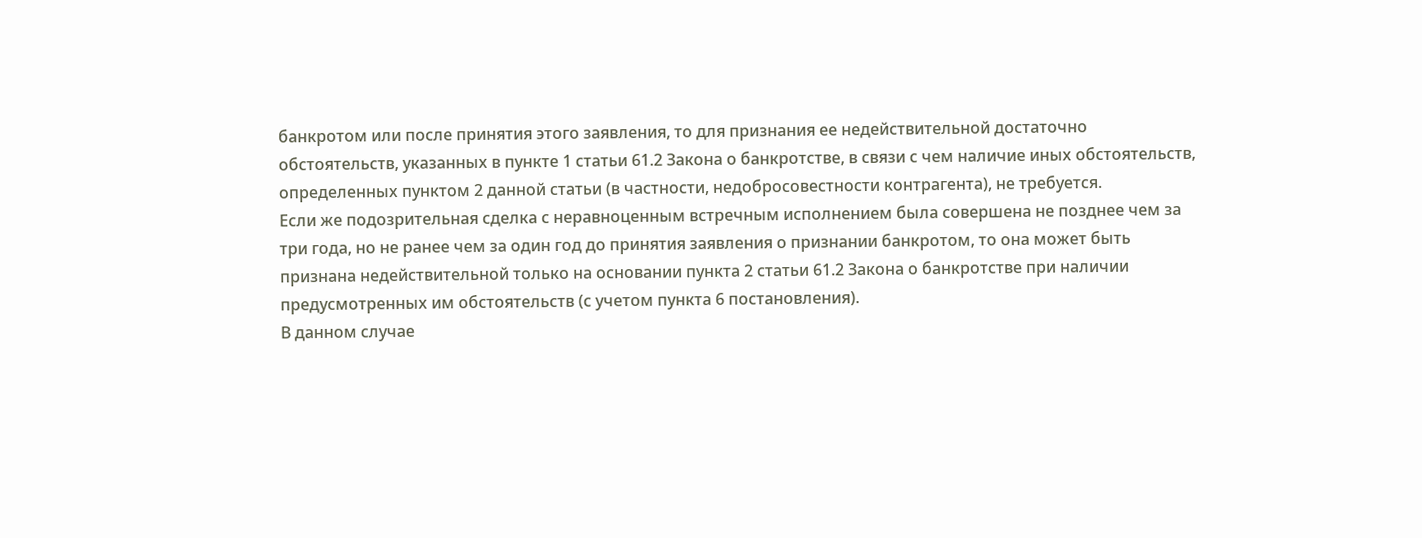банкротом или после принятия этого заявления, то для признания ее недействительной достаточно обстоятельств, указанных в пункте 1 статьи 61.2 Закона о банкротстве, в связи с чем наличие иных обстоятельств, определенных пунктом 2 данной статьи (в частности, недобросовестности контрагента), не требуется.
Если же подозрительная сделка с неравноценным встречным исполнением была совершена не позднее чем за три года, но не ранее чем за один год до принятия заявления о признании банкротом, то она может быть признана недействительной только на основании пункта 2 статьи 61.2 Закона о банкротстве при наличии предусмотренных им обстоятельств (с учетом пункта 6 постановления).
В данном случае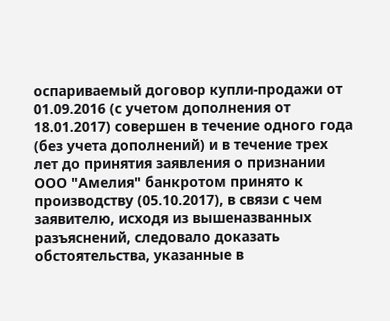оспариваемый договор купли-продажи от 01.09.2016 (с учетом дополнения от 18.01.2017) совершен в течение одного года (без учета дополнений) и в течение трех лет до принятия заявления о признании ООО "Амелия" банкротом принято к производству (05.10.2017), в связи с чем заявителю, исходя из вышеназванных разъяснений, следовало доказать обстоятельства, указанные в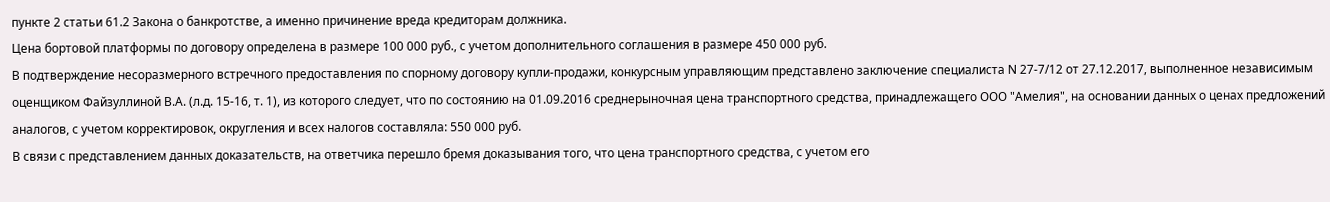пункте 2 статьи 61.2 Закона о банкротстве, а именно причинение вреда кредиторам должника.
Цена бортовой платформы по договору определена в размере 100 000 руб., с учетом дополнительного соглашения в размере 450 000 руб.
В подтверждение несоразмерного встречного предоставления по спорному договору купли-продажи, конкурсным управляющим представлено заключение специалиста N 27-7/12 от 27.12.2017, выполненное независимым оценщиком Файзуллиной В.А. (л.д. 15-16, т. 1), из которого следует, что по состоянию на 01.09.2016 среднерыночная цена транспортного средства, принадлежащего ООО "Амелия", на основании данных о ценах предложений аналогов, с учетом корректировок, округления и всех налогов составляла: 550 000 руб.
В связи с представлением данных доказательств, на ответчика перешло бремя доказывания того, что цена транспортного средства, с учетом его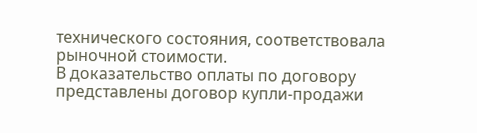технического состояния, соответствовала рыночной стоимости.
В доказательство оплаты по договору представлены договор купли-продажи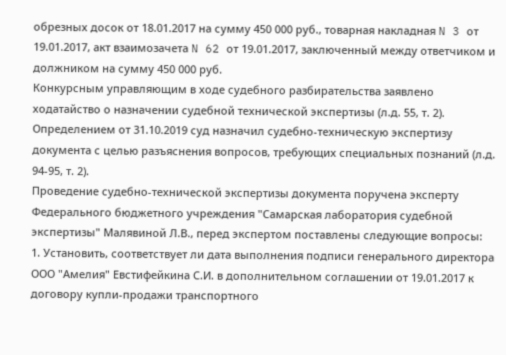обрезных досок от 18.01.2017 на сумму 450 000 руб., товарная накладная N 3 от 19.01.2017, акт взаимозачета N 62 от 19.01.2017, заключенный между ответчиком и должником на сумму 450 000 руб.
Конкурсным управляющим в ходе судебного разбирательства заявлено ходатайство о назначении судебной технической экспертизы (л.д. 55, т. 2).
Определением от 31.10.2019 суд назначил судебно-техническую экспертизу документа с целью разъяснения вопросов, требующих специальных познаний (л.д. 94-95, т. 2).
Проведение судебно-технической экспертизы документа поручена эксперту Федерального бюджетного учреждения "Самарская лаборатория судебной экспертизы" Малявиной Л.В., перед экспертом поставлены следующие вопросы:
1. Установить, соответствует ли дата выполнения подписи генерального директора ООО "Амелия" Евстифейкина С.И. в дополнительном соглашении от 19.01.2017 к договору купли-продажи транспортного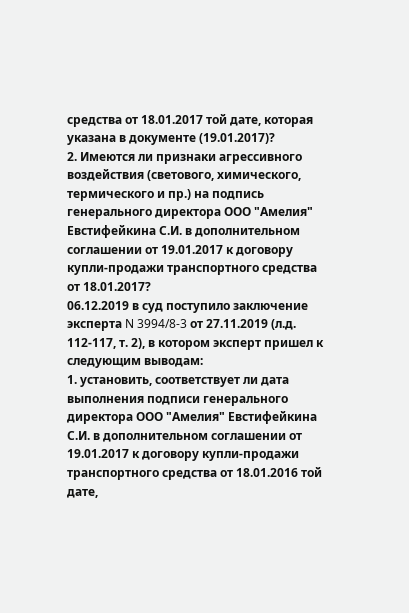средства от 18.01.2017 той дате, которая указана в документе (19.01.2017)?
2. Имеются ли признаки агрессивного воздействия (светового, химического, термического и пр.) на подпись генерального директора ООО "Амелия" Евстифейкина С.И. в дополнительном соглашении от 19.01.2017 к договору купли-продажи транспортного средства от 18.01.2017?
06.12.2019 в суд поступило заключение эксперта N 3994/8-3 от 27.11.2019 (л.д. 112-117, т. 2), в котором эксперт пришел к следующим выводам:
1. установить, соответствует ли дата выполнения подписи генерального директора ООО "Амелия" Евстифейкина С.И. в дополнительном соглашении от 19.01.2017 к договору купли-продажи транспортного средства от 18.01.2016 той дате,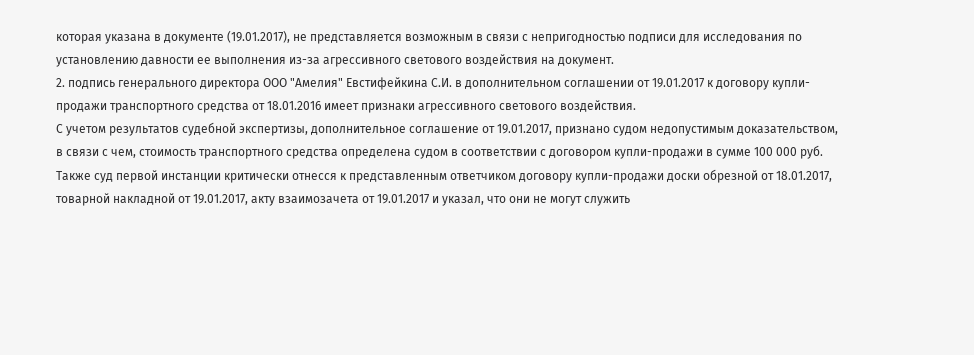которая указана в документе (19.01.2017), не представляется возможным в связи с непригодностью подписи для исследования по установлению давности ее выполнения из-за агрессивного светового воздействия на документ.
2. подпись генерального директора ООО "Амелия" Евстифейкина С.И. в дополнительном соглашении от 19.01.2017 к договору купли-продажи транспортного средства от 18.01.2016 имеет признаки агрессивного светового воздействия.
С учетом результатов судебной экспертизы, дополнительное соглашение от 19.01.2017, признано судом недопустимым доказательством, в связи с чем, стоимость транспортного средства определена судом в соответствии с договором купли-продажи в сумме 100 000 руб.
Также суд первой инстанции критически отнесся к представленным ответчиком договору купли-продажи доски обрезной от 18.01.2017, товарной накладной от 19.01.2017, акту взаимозачета от 19.01.2017 и указал, что они не могут служить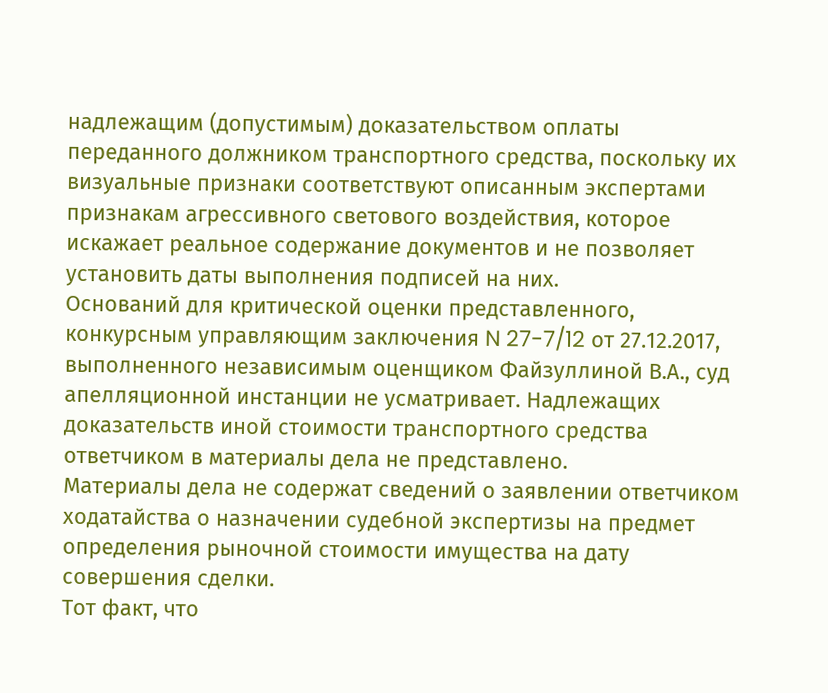надлежащим (допустимым) доказательством оплаты переданного должником транспортного средства, поскольку их визуальные признаки соответствуют описанным экспертами признакам агрессивного светового воздействия, которое искажает реальное содержание документов и не позволяет установить даты выполнения подписей на них.
Оснований для критической оценки представленного, конкурсным управляющим заключения N 27-7/12 от 27.12.2017, выполненного независимым оценщиком Файзуллиной В.А., суд апелляционной инстанции не усматривает. Надлежащих доказательств иной стоимости транспортного средства ответчиком в материалы дела не представлено.
Материалы дела не содержат сведений о заявлении ответчиком ходатайства о назначении судебной экспертизы на предмет определения рыночной стоимости имущества на дату совершения сделки.
Тот факт, что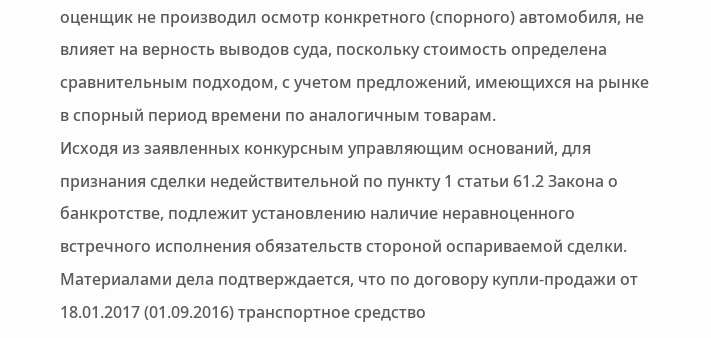оценщик не производил осмотр конкретного (спорного) автомобиля, не влияет на верность выводов суда, поскольку стоимость определена сравнительным подходом, с учетом предложений, имеющихся на рынке в спорный период времени по аналогичным товарам.
Исходя из заявленных конкурсным управляющим оснований, для признания сделки недействительной по пункту 1 статьи 61.2 Закона о банкротстве, подлежит установлению наличие неравноценного встречного исполнения обязательств стороной оспариваемой сделки.
Материалами дела подтверждается, что по договору купли-продажи от 18.01.2017 (01.09.2016) транспортное средство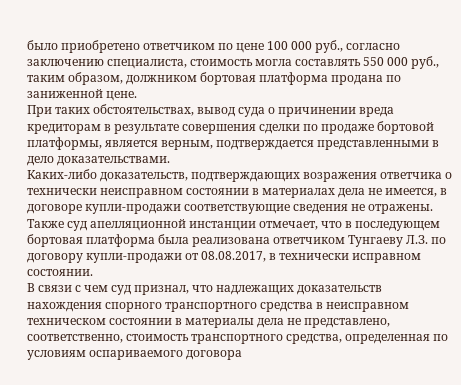было приобретено ответчиком по цене 100 000 руб., согласно заключению специалиста, стоимость могла составлять 550 000 руб., таким образом, должником бортовая платформа продана по заниженной цене.
При таких обстоятельствах, вывод суда о причинении вреда кредиторам в результате совершения сделки по продаже бортовой платформы, является верным, подтверждается представленными в дело доказательствами.
Каких-либо доказательств, подтверждающих возражения ответчика о технически неисправном состоянии в материалах дела не имеется, в договоре купли-продажи соответствующие сведения не отражены.
Также суд апелляционной инстанции отмечает, что в последующем бортовая платформа была реализована ответчиком Тунгаеву Л.З. по договору купли-продажи от 08.08.2017, в технически исправном состоянии.
В связи с чем суд признал, что надлежащих доказательств нахождения спорного транспортного средства в неисправном техническом состоянии в материалы дела не представлено, соответственно, стоимость транспортного средства, определенная по условиям оспариваемого договора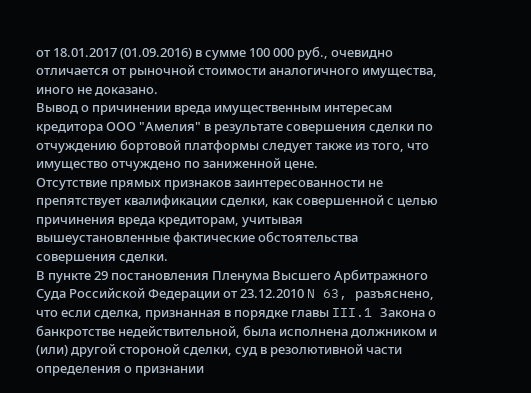от 18.01.2017 (01.09.2016) в сумме 100 000 руб., очевидно отличается от рыночной стоимости аналогичного имущества, иного не доказано.
Вывод о причинении вреда имущественным интересам кредитора ООО "Амелия" в результате совершения сделки по отчуждению бортовой платформы следует также из того, что имущество отчуждено по заниженной цене.
Отсутствие прямых признаков заинтересованности не препятствует квалификации сделки, как совершенной с целью причинения вреда кредиторам, учитывая вышеустановленные фактические обстоятельства совершения сделки.
В пункте 29 постановления Пленума Высшего Арбитражного Суда Российской Федерации от 23.12.2010 N 63, разъяснено, что если сделка, признанная в порядке главы III.1 Закона о банкротстве недействительной, была исполнена должником и (или) другой стороной сделки, суд в резолютивной части определения о признании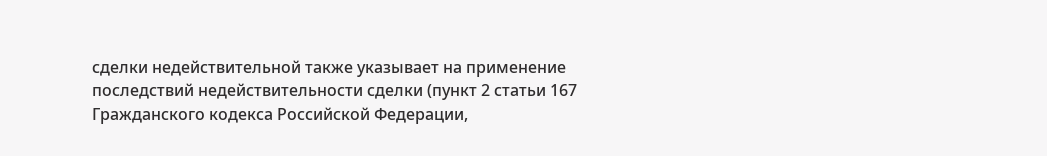сделки недействительной также указывает на применение последствий недействительности сделки (пункт 2 статьи 167 Гражданского кодекса Российской Федерации,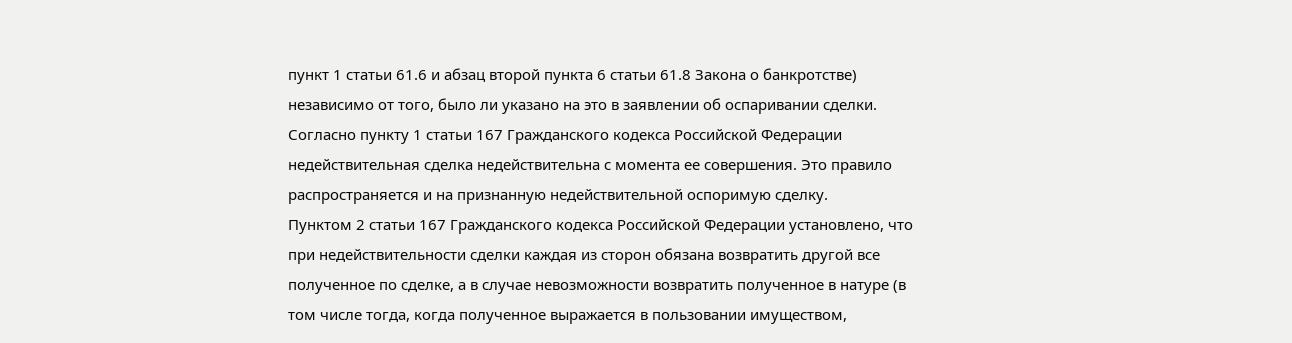пункт 1 статьи 61.6 и абзац второй пункта 6 статьи 61.8 Закона о банкротстве) независимо от того, было ли указано на это в заявлении об оспаривании сделки.
Согласно пункту 1 статьи 167 Гражданского кодекса Российской Федерации недействительная сделка недействительна с момента ее совершения. Это правило распространяется и на признанную недействительной оспоримую сделку.
Пунктом 2 статьи 167 Гражданского кодекса Российской Федерации установлено, что при недействительности сделки каждая из сторон обязана возвратить другой все полученное по сделке, а в случае невозможности возвратить полученное в натуре (в том числе тогда, когда полученное выражается в пользовании имуществом,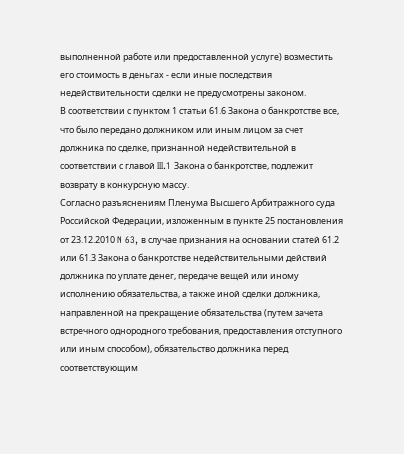выполненной работе или предоставленной услуге) возместить его стоимость в деньгах - если иные последствия недействительности сделки не предусмотрены законом.
В соответствии с пунктом 1 статьи 61.6 Закона о банкротстве все, что было передано должником или иным лицом за счет должника по сделке, признанной недействительной в соответствии с главой III.1 Закона о банкротстве, подлежит возврату в конкурсную массу.
Согласно разъяснениям Пленума Высшего Арбитражного суда Российской Федерации, изложенным в пункте 25 постановления от 23.12.2010 N 63, в случае признания на основании статей 61.2 или 61.3 Закона о банкротстве недействительными действий должника по уплате денег, передаче вещей или иному исполнению обязательства, а также иной сделки должника, направленной на прекращение обязательства (путем зачета встречного однородного требования, предоставления отступного или иным способом), обязательство должника перед соответствующим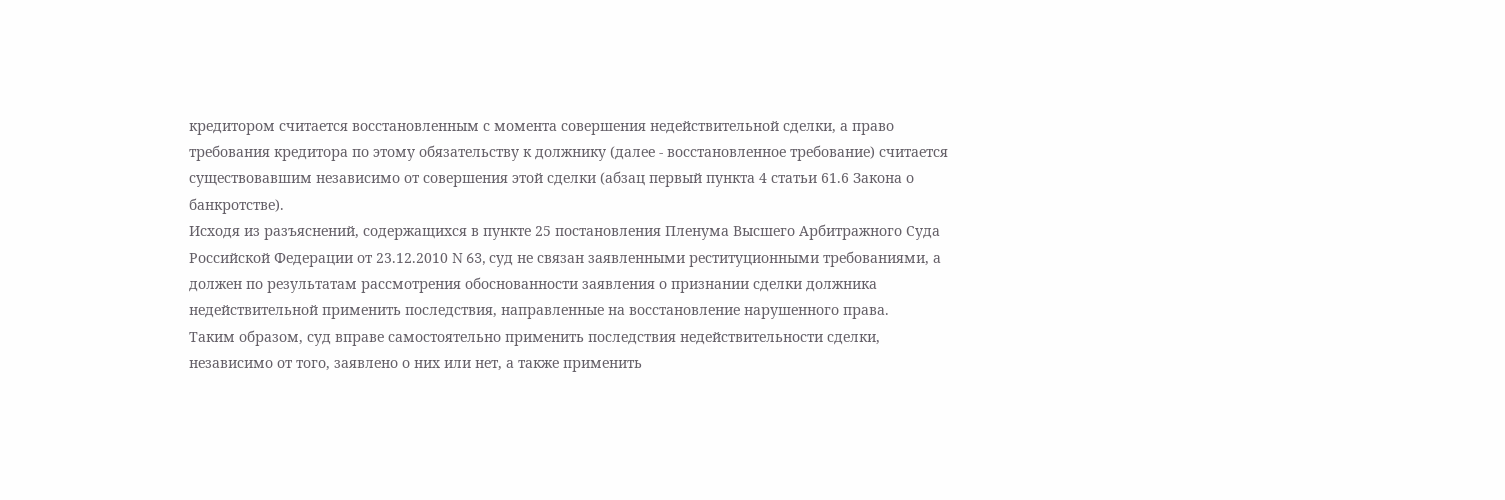кредитором считается восстановленным с момента совершения недействительной сделки, а право требования кредитора по этому обязательству к должнику (далее - восстановленное требование) считается существовавшим независимо от совершения этой сделки (абзац первый пункта 4 статьи 61.6 Закона о банкротстве).
Исходя из разъяснений, содержащихся в пункте 25 постановления Пленума Высшего Арбитражного Суда Российской Федерации от 23.12.2010 N 63, суд не связан заявленными реституционными требованиями, а должен по результатам рассмотрения обоснованности заявления о признании сделки должника недействительной применить последствия, направленные на восстановление нарушенного права.
Таким образом, суд вправе самостоятельно применить последствия недействительности сделки, независимо от того, заявлено о них или нет, а также применить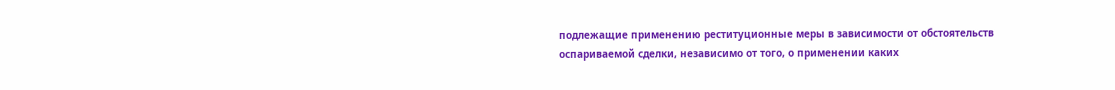подлежащие применению реституционные меры в зависимости от обстоятельств оспариваемой сделки, независимо от того, о применении каких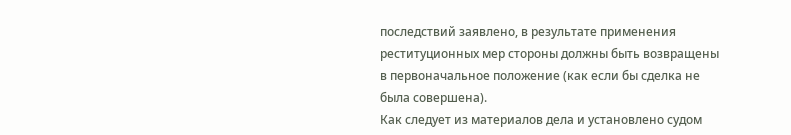последствий заявлено, в результате применения реституционных мер стороны должны быть возвращены в первоначальное положение (как если бы сделка не была совершена).
Как следует из материалов дела и установлено судом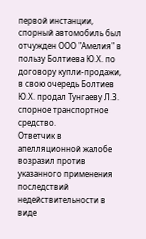первой инстанции, спорный автомобиль был отчужден ООО "Амелия" в пользу Болтиева Ю.Х. по договору купли-продажи, в свою очередь Болтиев Ю.Х. продал Тунгаеву Л.З. спорное транспортное средство.
Ответчик в апелляционной жалобе возразил против указанного применения последствий недействительности в виде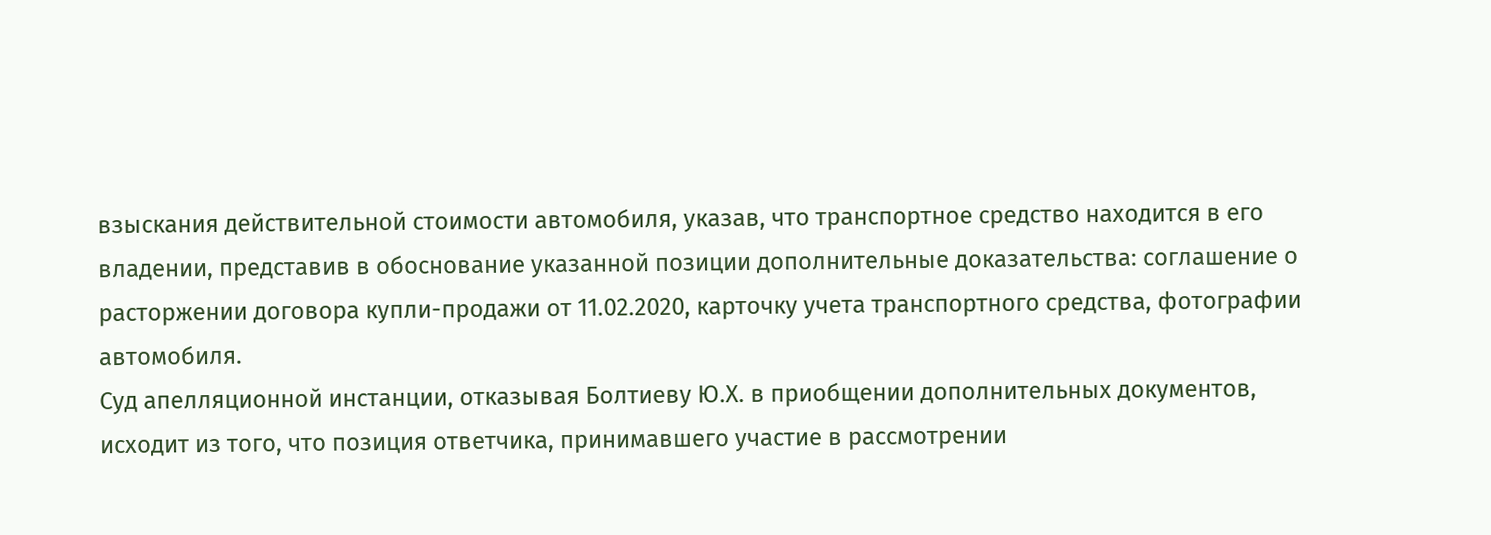взыскания действительной стоимости автомобиля, указав, что транспортное средство находится в его владении, представив в обоснование указанной позиции дополнительные доказательства: соглашение о расторжении договора купли-продажи от 11.02.2020, карточку учета транспортного средства, фотографии автомобиля.
Суд апелляционной инстанции, отказывая Болтиеву Ю.Х. в приобщении дополнительных документов, исходит из того, что позиция ответчика, принимавшего участие в рассмотрении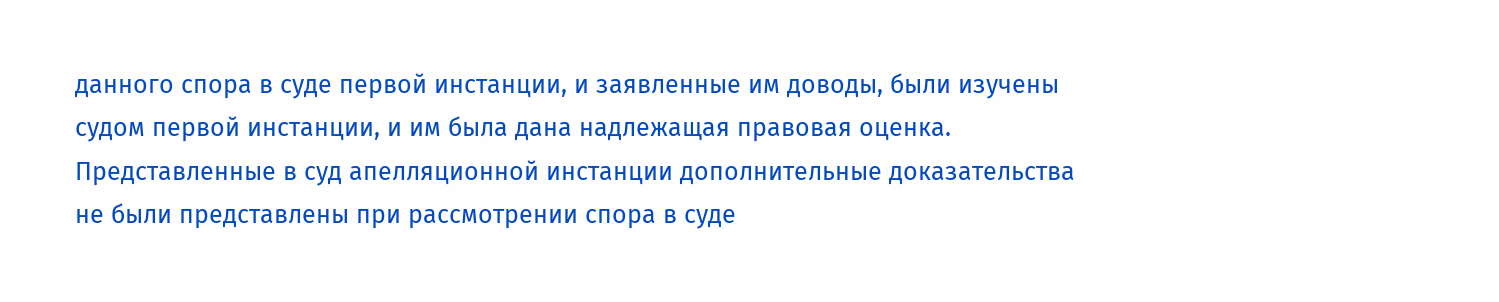данного спора в суде первой инстанции, и заявленные им доводы, были изучены судом первой инстанции, и им была дана надлежащая правовая оценка.
Представленные в суд апелляционной инстанции дополнительные доказательства не были представлены при рассмотрении спора в суде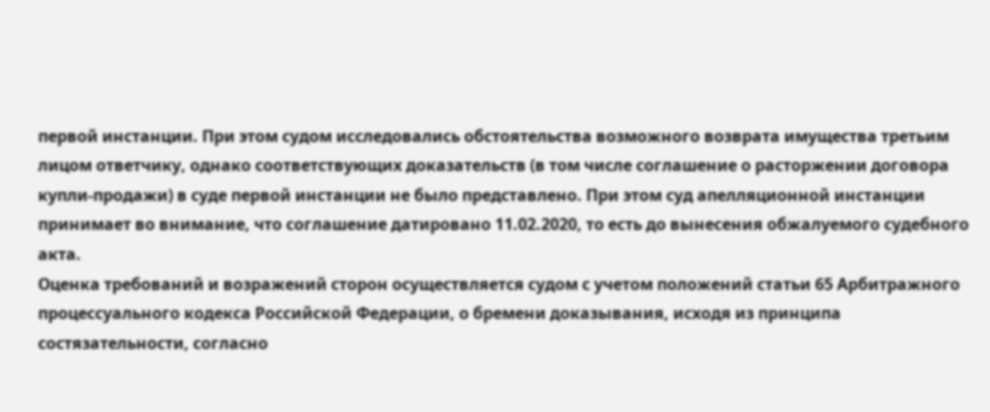первой инстанции. При этом судом исследовались обстоятельства возможного возврата имущества третьим лицом ответчику, однако соответствующих доказательств (в том числе соглашение о расторжении договора купли-продажи) в суде первой инстанции не было представлено. При этом суд апелляционной инстанции принимает во внимание, что соглашение датировано 11.02.2020, то есть до вынесения обжалуемого судебного акта.
Оценка требований и возражений сторон осуществляется судом с учетом положений статьи 65 Арбитражного процессуального кодекса Российской Федерации, о бремени доказывания, исходя из принципа состязательности, согласно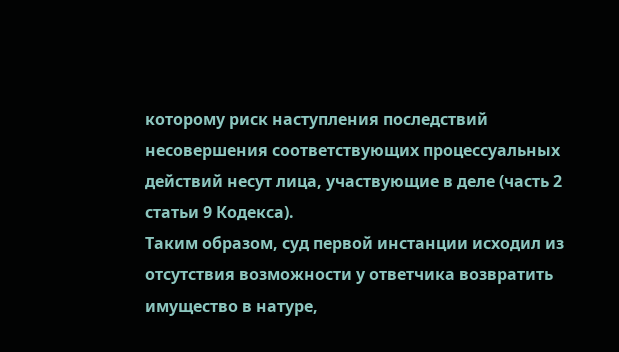которому риск наступления последствий несовершения соответствующих процессуальных действий несут лица, участвующие в деле (часть 2 статьи 9 Кодекса).
Таким образом, суд первой инстанции исходил из отсутствия возможности у ответчика возвратить имущество в натуре,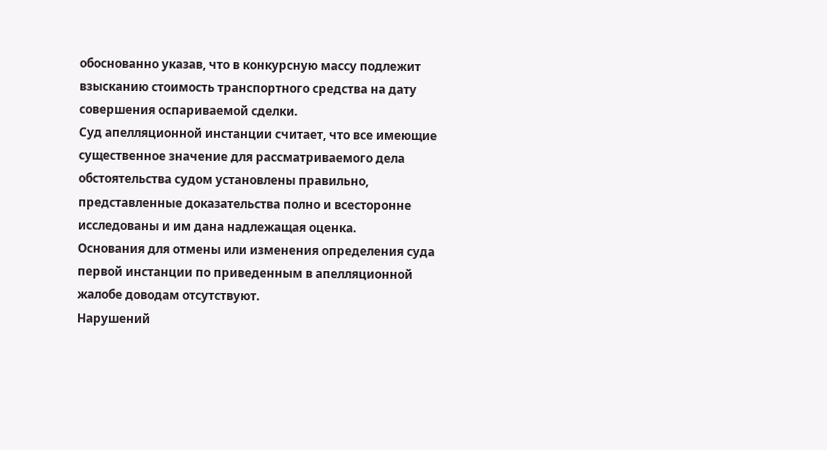обоснованно указав, что в конкурсную массу подлежит взысканию стоимость транспортного средства на дату совершения оспариваемой сделки.
Суд апелляционной инстанции считает, что все имеющие существенное значение для рассматриваемого дела обстоятельства судом установлены правильно, представленные доказательства полно и всесторонне исследованы и им дана надлежащая оценка.
Основания для отмены или изменения определения суда первой инстанции по приведенным в апелляционной жалобе доводам отсутствуют.
Нарушений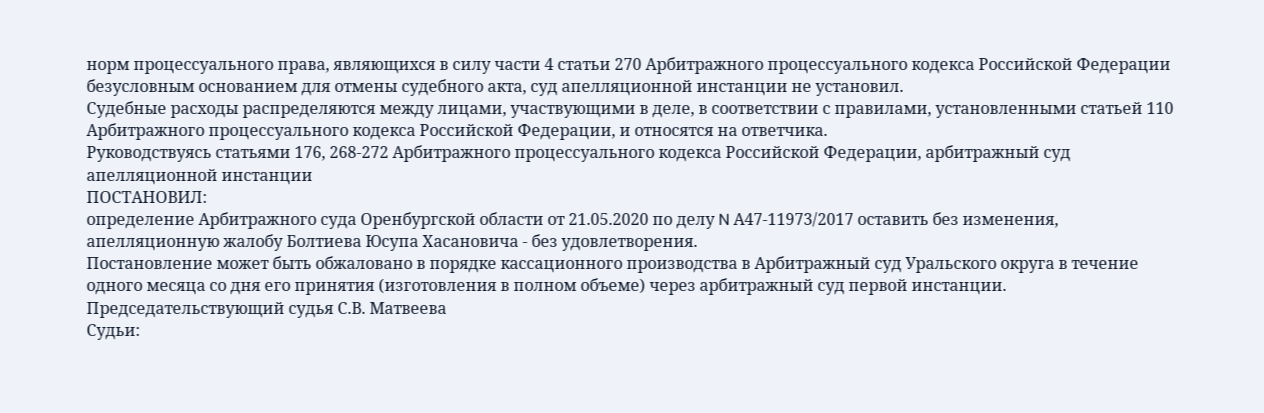норм процессуального права, являющихся в силу части 4 статьи 270 Арбитражного процессуального кодекса Российской Федерации безусловным основанием для отмены судебного акта, суд апелляционной инстанции не установил.
Судебные расходы распределяются между лицами, участвующими в деле, в соответствии с правилами, установленными статьей 110 Арбитражного процессуального кодекса Российской Федерации, и относятся на ответчика.
Руководствуясь статьями 176, 268-272 Арбитражного процессуального кодекса Российской Федерации, арбитражный суд апелляционной инстанции
ПОСТАНОВИЛ:
определение Арбитражного суда Оренбургской области от 21.05.2020 по делу N А47-11973/2017 оставить без изменения, апелляционную жалобу Болтиева Юсупа Хасановича - без удовлетворения.
Постановление может быть обжаловано в порядке кассационного производства в Арбитражный суд Уральского округа в течение одного месяца со дня его принятия (изготовления в полном объеме) через арбитражный суд первой инстанции.
Председательствующий судья С.В. Матвеева
Судьи: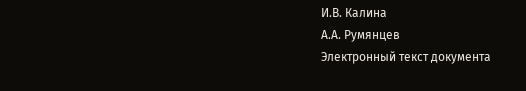И.В. Калина
А.А. Румянцев
Электронный текст документа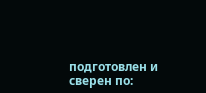подготовлен и сверен по: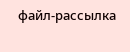файл-рассылка